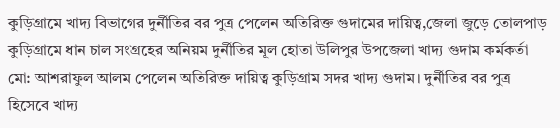কুড়িগ্রামে খাদ্য বিভাগের দুর্নীতির বর পুত্র পেলেন অতিরিক্ত গুদামের দায়িত্ব,জেলা জুড়ে তোলপাড়
কুড়িগ্রামে ধান চাল সংগ্রহের অনিয়ম দুর্নীতির মূল হোতা উলিপুর উপজেলা খাদ্য গুদাম কর্মকর্তা মো: আশরাফুল আলম পেলেন অতিরিক্ত দায়িত্ব কুড়িগ্রাম সদর খাদ্য গুদাম। দুর্নীতির বর পুত্র হিসেবে খাদ্য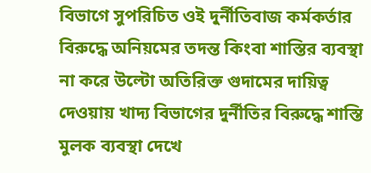বিভাগে সুপরিচিত ওই দুর্নীতিবাজ কর্মকর্তার বিরুদ্ধে অনিয়মের তদন্ত কিংবা শাস্তির ব্যবস্থা না করে উল্টো অতিরিক্ত গুদামের দায়িত্ব দেওয়ায় খাদ্য বিভাগের দুর্নীতির বিরুদ্ধে শাস্তি মুলক ব্যবস্থা দেখে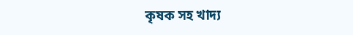কৃষক সহ খাদ্য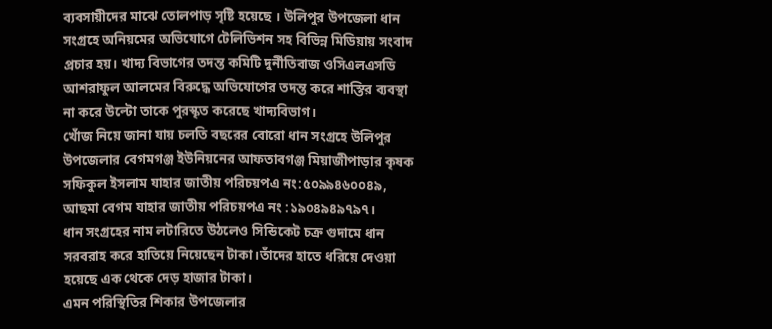ব্যবসায়ীদের মাঝে তোলপাড় সৃষ্টি হয়েছে । উলিপুর উপজেলা ধান সংগ্রহে অনিয়মের অভিযোগে টেলিভিশন সহ বিভিন্ন মিডিয়ায় সংবাদ প্রচার হয়। খাদ্য বিভাগের তদন্ত কমিটি দুর্নীতিবাজ ওসিএলএসডি আশরাফুল আলমের বিরুদ্ধে অভিযোগের তদন্ত করে শাস্তির ব্যবস্থা না করে উল্টো তাকে পুরস্কৃত করেছে খাদ্যবিভাগ।
খোঁজ নিয়ে জানা যায় চলতি বছরের বোরো ধান সংগ্রহে উলিপুর উপজেলার বেগমগঞ্জ ইউনিয়নের আফতাবগঞ্জ মিয়াজীপাড়ার কৃষক সফিকুল ইসলাম যাহার জাতীয় পরিচয়পএ নং:৫০৯৯৪৬০০৪৯, আছমা বেগম যাহার জাতীয় পরিচয়পএ নং :১৯০৪৯৪৯৭৯৭।
ধান সংগ্রহের নাম লটারিতে উঠলেও সিন্ডিকেট চক্র গুদামে ধান সরবরাহ করে হাতিয়ে নিয়েছেন টাকা।তাঁদের হাতে ধরিয়ে দেওয়া হয়েছে এক থেকে দেড় হাজার টাকা।
এমন পরিস্থিতির শিকার উপজেলার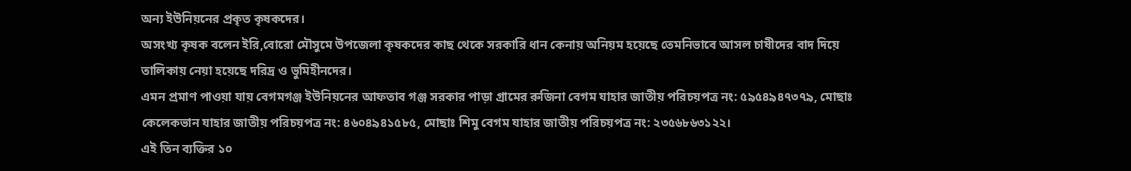অন্য ইউনিয়নের প্রকৃত কৃষকদের।
অসংখ্য কৃষক বলেন ইরি,বোরো মৌসুমে উপজেলা কৃষকদের কাছ থেকে সরকারি ধান কেনায় অনিয়ম হয়েছে তেমনিভাবে আসল চাষীদের বাদ দিয়ে তালিকায় নেয়া হয়েছে দরিদ্র ও ভুমিহীনদের।
এমন প্রমাণ পাওয়া যায় বেগমগঞ্জ ইউনিয়নের আফতাব গঞ্জ সরকার পাড়া গ্রামের রুজিনা বেগম যাহার জাতীয় পরিচয়পত্র নং: ৫৯৫৪৯৪৭৩৭৯, মোছাঃ কেলেকভান যাহার জাতীয় পরিচয়পত্র নং: ৪৬০৪৯৪১৫৮৫, মোছাঃ শিমু বেগম যাহার জাতীয় পরিচয়পত্র নং: ২৩৫৬৮৬৩১২২।
এই তিন ব্যক্তির ১০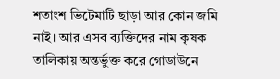শতাংশ ভিটেমাটি ছাড়া আর কোন জমি নাই। আর এসব ব্যক্তিদের নাম কৃষক তালিকায় অন্তর্ভুক্ত করে গোডাউনে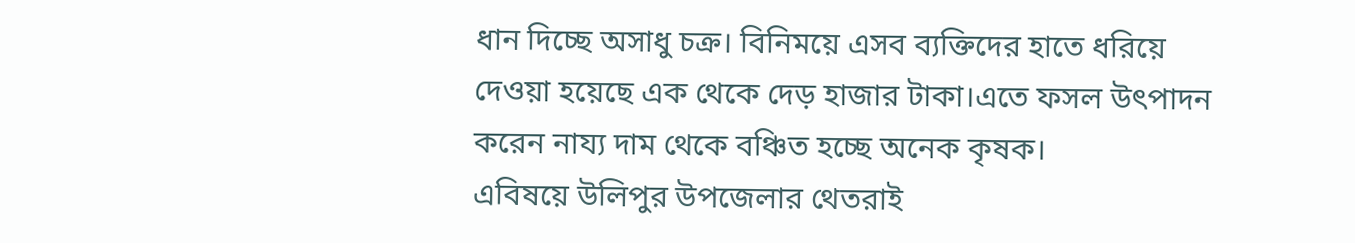ধান দিচ্ছে অসাধু চক্র। বিনিময়ে এসব ব্যক্তিদের হাতে ধরিয়ে দেওয়া হয়েছে এক থেকে দেড় হাজার টাকা।এতে ফসল উৎপাদন করেন নায্য দাম থেকে বঞ্চিত হচ্ছে অনেক কৃষক।
এবিষয়ে উলিপুর উপজেলার থেতরাই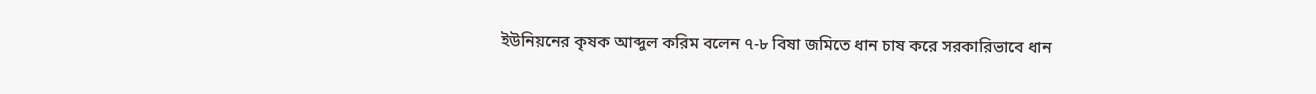ইউনিয়নের কৃষক আব্দুল করিম বলেন ৭-৮ বিষা জমিতে ধান চাষ করে সরকারিভাবে ধান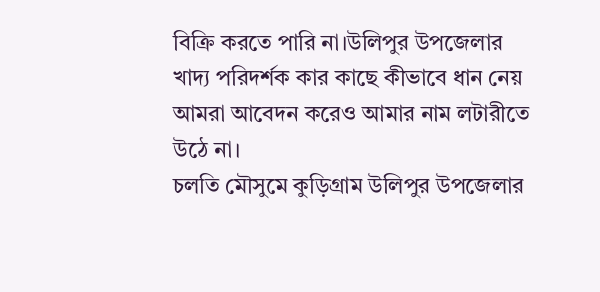বিক্রি করতে পারি না।উলিপুর উপজেলার খাদ্য পরিদর্শক কার কাছে কীভাবে ধান নেয় আমরা আবেদন করেও আমার নাম লটারীতে উঠে না।
চলতি মৌসুমে কুড়িগ্রাম উলিপুর উপজেলার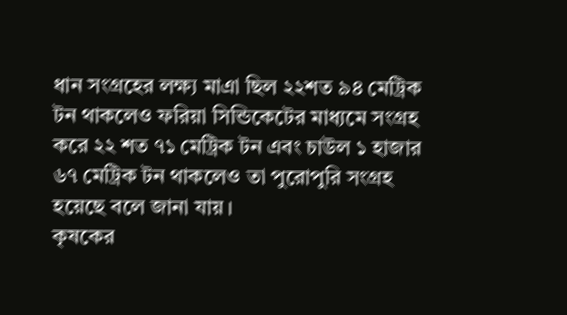ধান সংগ্রহের লক্ষ্য মাএা ছিল ২২শত ৯৪ মেট্রিক টন থাকলেও ফরিয়া সিন্ডিকেটের মাধ্যমে সংগ্রহ করে ২২ শত ৭১ মেট্রিক টন এবং চাউল ১ হাজার ৬৭ মেট্রিক টন থাকলেও তা পুরোপুরি সংগ্রহ হয়েছে বলে জানা যায়।
কৃষকের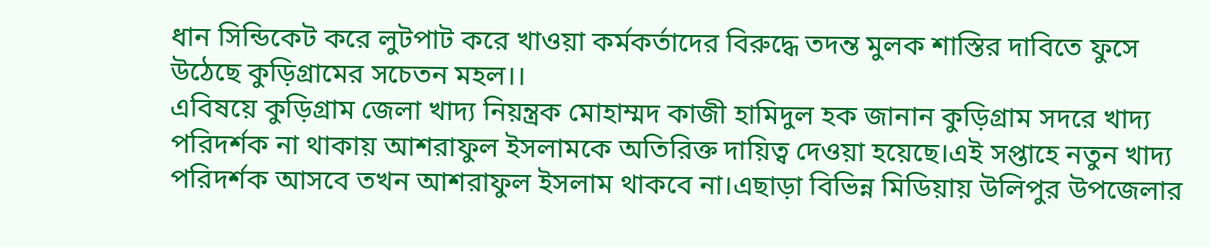ধান সিন্ডিকেট করে লুটপাট করে খাওয়া কর্মকর্তাদের বিরুদ্ধে তদন্ত মুলক শাস্তির দাবিতে ফুসে উঠেছে কুড়িগ্রামের সচেতন মহল।।
এবিষয়ে কুড়িগ্রাম জেলা খাদ্য নিয়ন্ত্রক মোহাম্মদ কাজী হামিদুল হক জানান কুড়িগ্রাম সদরে খাদ্য পরিদর্শক না থাকায় আশরাফুল ইসলামকে অতিরিক্ত দায়িত্ব দেওয়া হয়েছে।এই সপ্তাহে নতুন খাদ্য পরিদর্শক আসবে তখন আশরাফুল ইসলাম থাকবে না।এছাড়া বিভিন্ন মিডিয়ায় উলিপুর উপজেলার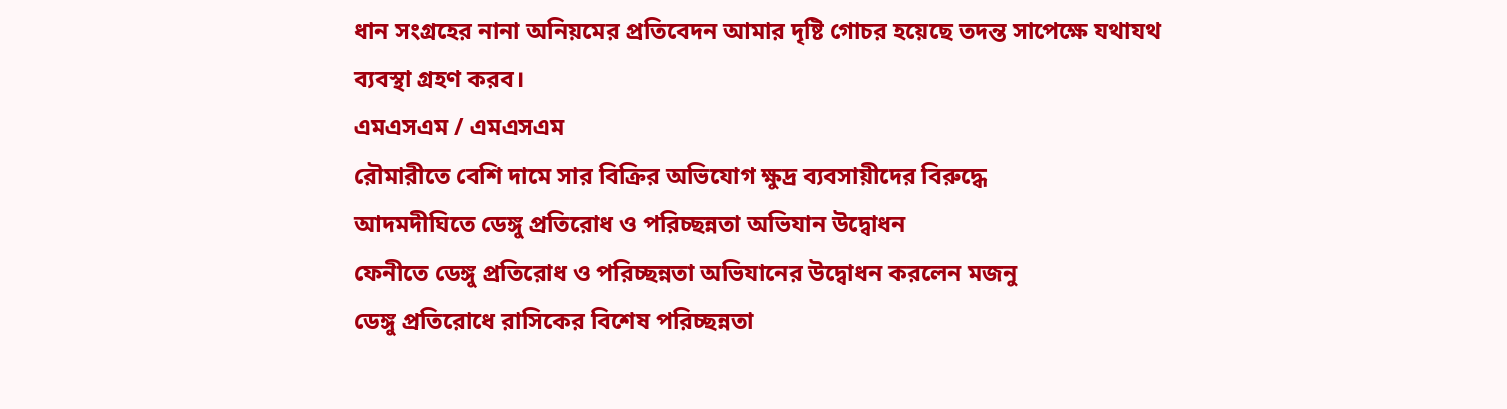ধান সংগ্রহের নানা অনিয়মের প্রতিবেদন আমার দৃষ্টি গোচর হয়েছে তদন্ত সাপেক্ষে যথাযথ ব্যবস্থা গ্রহণ করব।
এমএসএম / এমএসএম
রৌমারীতে বেশি দামে সার বিক্রির অভিযোগ ক্ষুদ্র ব্যবসায়ীদের বিরুদ্ধে
আদমদীঘিতে ডেঙ্গু প্রতিরোধ ও পরিচ্ছন্নতা অভিযান উদ্বোধন
ফেনীতে ডেঙ্গু প্রতিরোধ ও পরিচ্ছন্নতা অভিযানের উদ্বোধন করলেন মজনু
ডেঙ্গু প্রতিরোধে রাসিকের বিশেষ পরিচ্ছন্নতা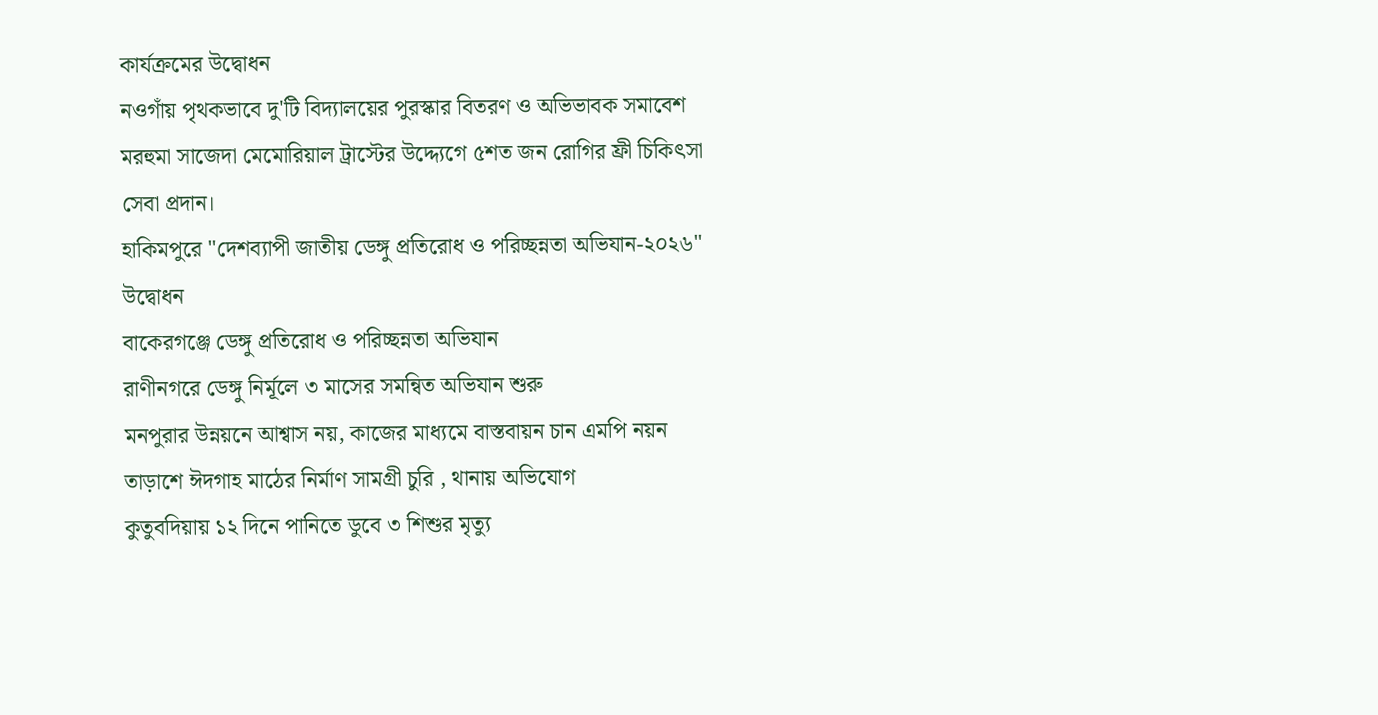কার্যক্রমের উদ্বোধন
নওগাঁয় পৃথকভাবে দু'টি বিদ্যালয়ের পুরস্কার বিতরণ ও অভিভাবক সমাবেশ
মরহুমা সাজেদা মেমোরিয়াল ট্রাস্টের উদ্দ্যেগে ৫শত জন রোগির ফ্রী চিকিৎসা সেবা প্রদান।
হাকিমপুরে "দেশব্যাপী জাতীয় ডেঙ্গু প্রতিরোধ ও পরিচ্ছন্নতা অভিযান-২০২৬" উদ্বোধন
বাকেরগঞ্জে ডেঙ্গু প্রতিরোধ ও পরিচ্ছন্নতা অভিযান
রাণীনগরে ডেঙ্গু নির্মূলে ৩ মাসের সমন্বিত অভিযান শুরু
মনপুরার উন্নয়নে আশ্বাস নয়, কাজের মাধ্যমে বাস্তবায়ন চান এমপি নয়ন
তাড়াশে ঈদগাহ মাঠের নির্মাণ সামগ্রী চুরি , থানায় অভিযোগ
কুতুবদিয়ায় ১২ দিনে পানিতে ডুবে ৩ শিশুর মৃত্যু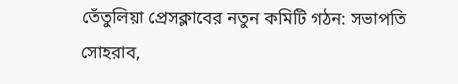তেঁতুলিয়া প্রেসক্লাবের নতুন কমিটি গঠন: সভাপতি সোহরাব,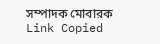সম্পাদক মোবারক
Link Copied